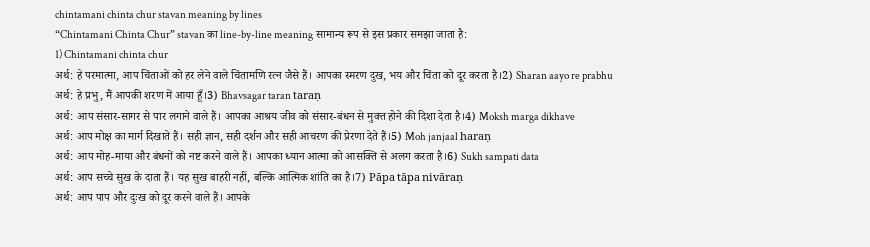chintamani chinta chur stavan meaning by lines
“Chintamani Chinta Chur” stavan का line-by-line meaning सामान्य रूप से इस प्रकार समझा जाता है:
1) Chintamani chinta chur
अर्थ: हे परमात्मा, आप चिंताओं को हर लेने वाले चिंतामणि रत्न जैसे हैं। आपका स्मरण दुख, भय और चिंता को दूर करता है।2) Sharan aayo re prabhu
अर्थ: हे प्रभु, मैं आपकी शरण में आया हूँ।3) Bhavsagar taran taraṇ
अर्थ: आप संसार-सागर से पार लगाने वाले हैं। आपका आश्रय जीव को संसार-बंधन से मुक्त होने की दिशा देता है।4) Moksh marga dikhave
अर्थ: आप मोक्ष का मार्ग दिखाते हैं। सही ज्ञान, सही दर्शन और सही आचरण की प्रेरणा देते हैं।5) Moh janjaal haraṇ
अर्थ: आप मोह-माया और बंधनों को नष्ट करने वाले हैं। आपका ध्यान आत्मा को आसक्ति से अलग करता है।6) Sukh sampati data
अर्थ: आप सच्चे सुख के दाता हैं। यह सुख बाहरी नहीं, बल्कि आत्मिक शांति का है।7) Pāpa tāpa nivāraṇ
अर्थ: आप पाप और दुःख को दूर करने वाले हैं। आपके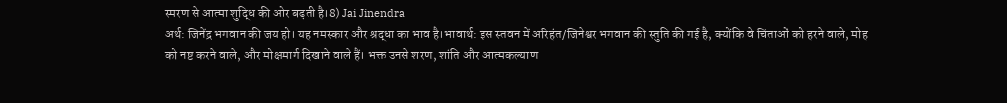स्मरण से आत्मा शुद्धि की ओर बढ़ती है।8) Jai Jinendra
अर्थ: जिनेंद्र भगवान की जय हो। यह नमस्कार और श्रद्धा का भाव है।भावार्थ: इस स्तवन में अरिहंत/जिनेश्वर भगवान की स्तुति की गई है, क्योंकि वे चिंताओं को हरने वाले, मोह को नष्ट करने वाले, और मोक्षमार्ग दिखाने वाले हैं। भक्त उनसे शरण, शांति और आत्मकल्याण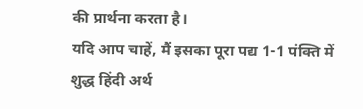की प्रार्थना करता है।
यदि आप चाहें, मैं इसका पूरा पद्य 1-1 पंक्ति में शुद्ध हिंदी अर्थ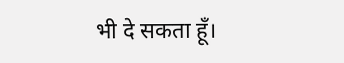भी दे सकता हूँ।